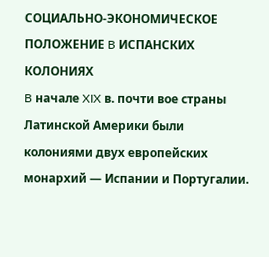СОЦИАЛЬНО-ЭКОНОМИЧЕСКОЕ ПОЛОЖЕНИЕ B ИСПАНСКИХ КОЛОНИЯХ
B начале XIX в. почти вое страны Латинской Америки были колониями двух европейских монархий — Испании и Португалии.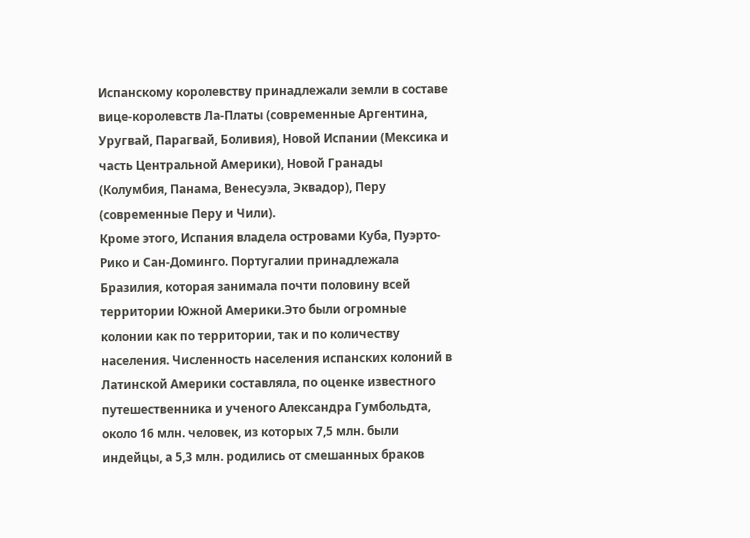Испанскому королевству принадлежали земли в составе вице-королевств Ла-Платы (современные Аргентина, Уругвай, Парагвай, Боливия), Новой Испании (Мексика и часть Центральной Америки), Новой Гранады (Колумбия, Панама, Венесуэла, Эквадор), Перу (современные Перу и Чили).
Кроме этого, Испания владела островами Куба, Пуэрто- Рико и Сан-Доминго. Португалии принадлежала Бразилия, которая занимала почти половину всей территории Южной Америки.Это были огромные колонии как по территории, так и по количеству населения. Численность населения испанских колоний в Латинской Америки составляла, по оценке известного путешественника и ученого Александра Гумбольдта, около 16 млн. человек, из которых 7,5 млн. были индейцы, а 5,3 млн. родились от смешанных браков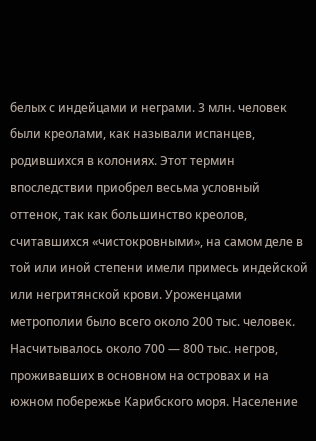белых с индейцами и неграми. 3 млн. человек были креолами, как называли испанцев, родившихся в колониях. Этот термин впоследствии приобрел весьма условный оттенок, так как большинство креолов, считавшихся «чистокровными», на самом деле в той или иной степени имели примесь индейской или негритянской крови. Уроженцами метрополии было всего около 200 тыс. человек. Насчитывалось около 700 — 800 тыс. негров, проживавших в основном на островах и на южном побережье Карибского моря. Население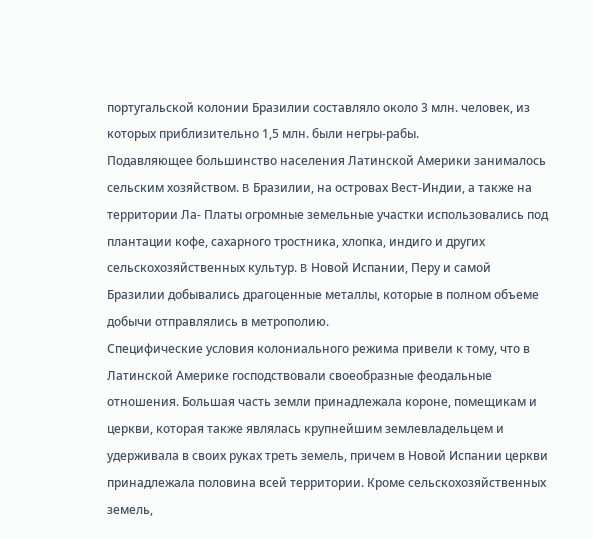португальской колонии Бразилии составляло около 3 млн. человек, из которых приблизительно 1,5 млн. были негры-рабы.
Подавляющее большинство населения Латинской Америки занималось сельским хозяйством. B Бразилии, на островах Вест-Индии, а также на территории Ла- Платы огромные земельные участки использовались под плантации кофе, сахарного тростника, хлопка, индиго и других сельскохозяйственных культур. B Новой Испании, Перу и самой Бразилии добывались драгоценные металлы, которые в полном объеме добычи отправлялись в метрополию.
Специфические условия колониального режима привели к тому, что в Латинской Америке господствовали своеобразные феодальные отношения. Большая часть земли принадлежала короне, помещикам и церкви, которая также являлась крупнейшим землевладельцем и удерживала в своих руках треть земель, причем в Новой Испании церкви принадлежала половина всей территории. Кроме сельскохозяйственных земель,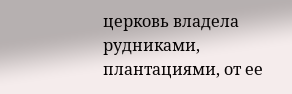церковь владела рудниками, плантациями, от ее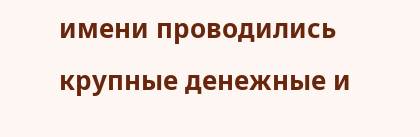имени проводились крупные денежные и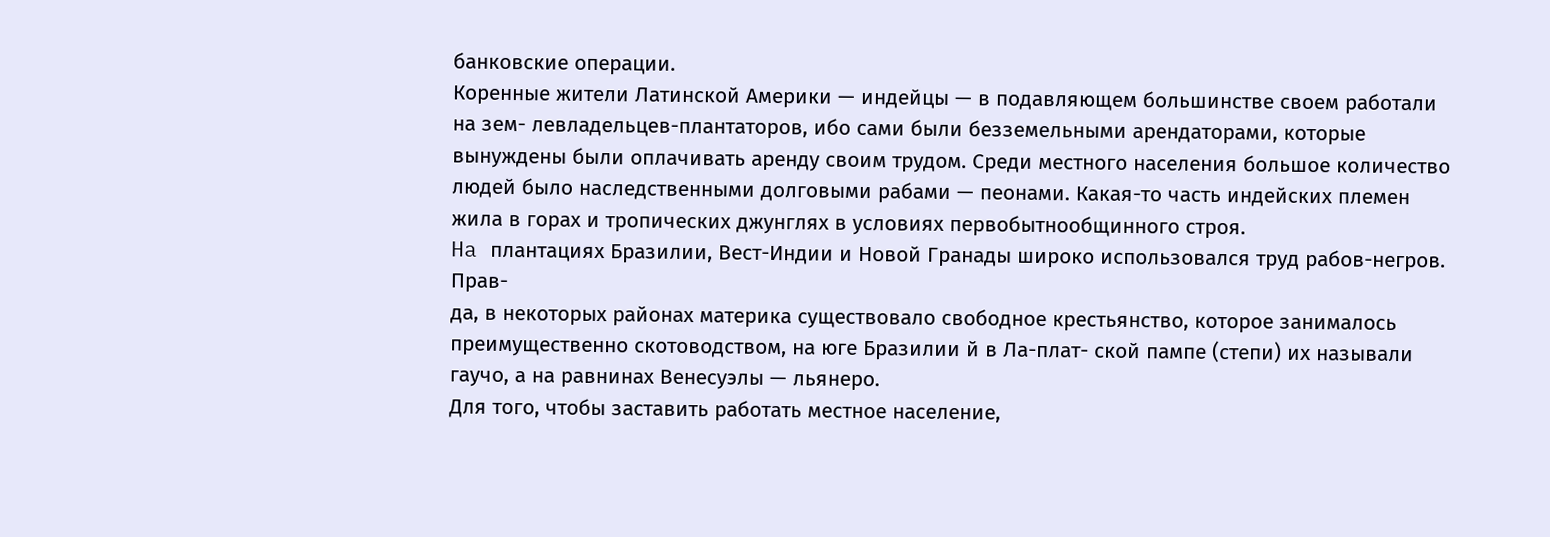банковские операции.
Коренные жители Латинской Америки — индейцы — в подавляющем большинстве своем работали на зем- левладельцев-плантаторов, ибо сами были безземельными арендаторами, которые вынуждены были оплачивать аренду своим трудом. Среди местного населения большое количество людей было наследственными долговыми рабами — пеонами. Какая-то часть индейских племен жила в горах и тропических джунглях в условиях первобытнообщинного строя.
Ha плантациях Бразилии, Вест-Индии и Новой Гранады широко использовался труд рабов-негров. Прав-
да, в некоторых районах материка существовало свободное крестьянство, которое занималось преимущественно скотоводством, на юге Бразилии й в Ла-плат- ской пампе (степи) их называли гаучо, а на равнинах Венесуэлы — льянеро.
Для того, чтобы заставить работать местное население,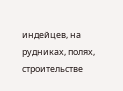индейцев, на рудниках, полях, строительстве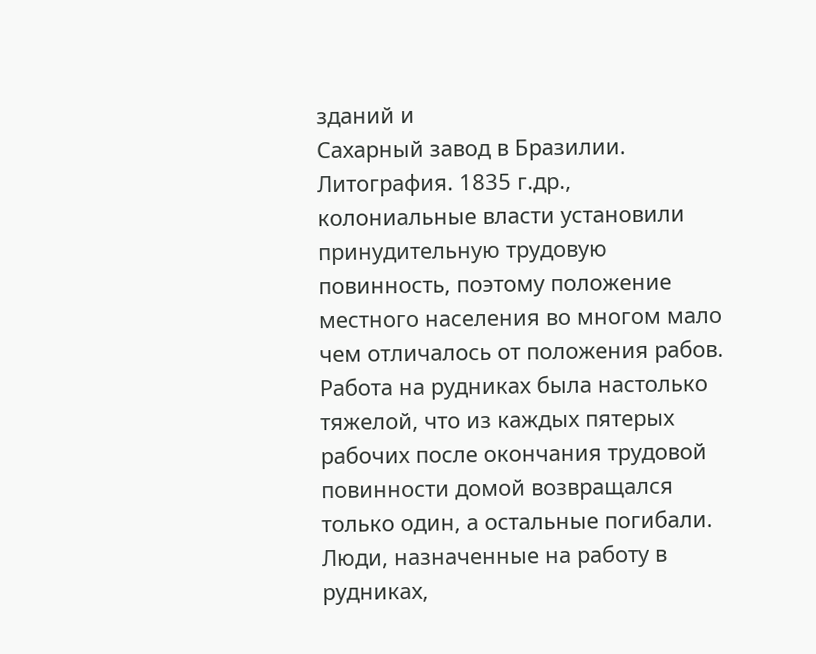зданий и
Сахарный завод в Бразилии.
Литография. 1835 г.др., колониальные власти установили принудительную трудовую повинность, поэтому положение местного населения во многом мало чем отличалось от положения рабов. Работа на рудниках была настолько тяжелой, что из каждых пятерых рабочих после окончания трудовой повинности домой возвращался только один, а остальные погибали. Люди, назначенные на работу в рудниках,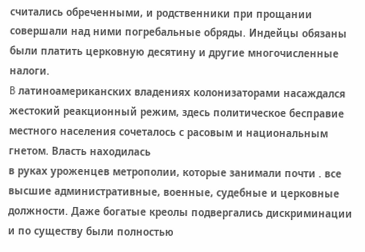считались обреченными, и родственники при прощании совершали над ними погребальные обряды. Индейцы обязаны были платить церковную десятину и другие многочисленные налоги.
B латиноамериканских владениях колонизаторами насаждался жестокий реакционный режим, здесь политическое бесправие местного населения сочеталось с расовым и национальным гнетом. Власть находилась
в руках уроженцев метрополии, которые занимали почти . все высшие административные, военные, судебные и церковные должности. Даже богатые креолы подвергались дискриминации и по существу были полностью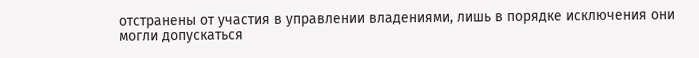отстранены от участия в управлении владениями, лишь в порядке исключения они могли допускаться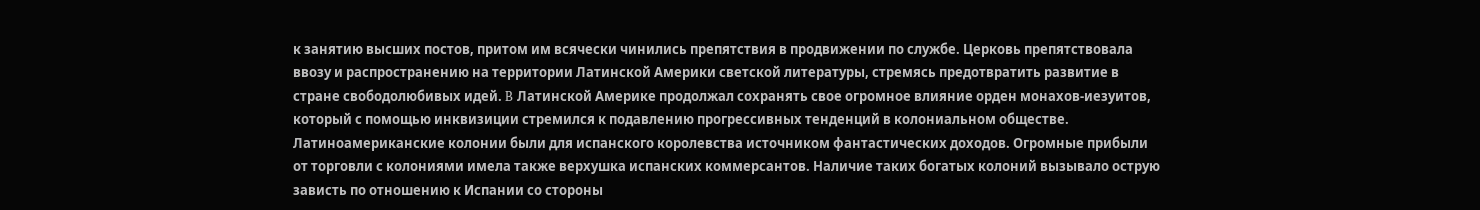к занятию высших постов, притом им всячески чинились препятствия в продвижении по службе. Церковь препятствовала ввозу и распространению на территории Латинской Америки светской литературы, стремясь предотвратить развитие в стране свободолюбивых идей. B Латинской Америке продолжал сохранять свое огромное влияние орден монахов-иезуитов, который с помощью инквизиции стремился к подавлению прогрессивных тенденций в колониальном обществе.
Латиноамериканские колонии были для испанского королевства источником фантастических доходов. Огромные прибыли от торговли с колониями имела также верхушка испанских коммерсантов. Наличие таких богатых колоний вызывало острую зависть по отношению к Испании со стороны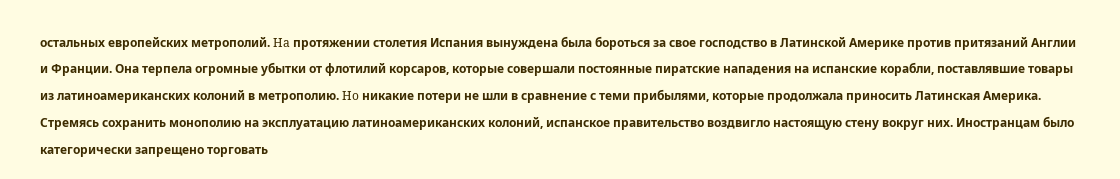остальных европейских метрополий. Ha протяжении столетия Испания вынуждена была бороться за свое господство в Латинской Америке против притязаний Англии и Франции. Она терпела огромные убытки от флотилий корсаров, которые совершали постоянные пиратские нападения на испанские корабли, поставлявшие товары из латиноамериканских колоний в метрополию. Ho никакие потери не шли в сравнение с теми прибылями, которые продолжала приносить Латинская Америка.
Стремясь сохранить монополию на эксплуатацию латиноамериканских колоний, испанское правительство воздвигло настоящую стену вокруг них. Иностранцам было категорически запрещено торговать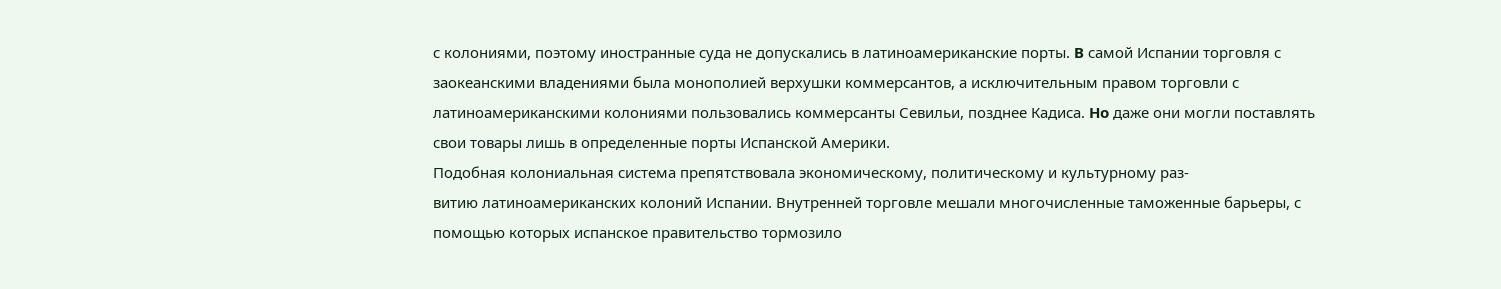с колониями, поэтому иностранные суда не допускались в латиноамериканские порты. B самой Испании торговля с заокеанскими владениями была монополией верхушки коммерсантов, а исключительным правом торговли с латиноамериканскими колониями пользовались коммерсанты Севильи, позднее Кадиса. Ho даже они могли поставлять свои товары лишь в определенные порты Испанской Америки.
Подобная колониальная система препятствовала экономическому, политическому и культурному раз-
витию латиноамериканских колоний Испании. Внутренней торговле мешали многочисленные таможенные барьеры, с помощью которых испанское правительство тормозило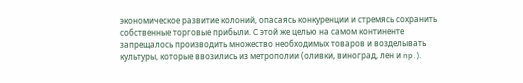экономическое развитие колоний, опасаясь конкуренции и стремясь сохранить собственные торговые прибыли. C этой же целью на самом континенте запрещалось производить множество необходимых товаров и возделывать культуры, которые ввозились из метрополии (оливки, виноград, лен и np.).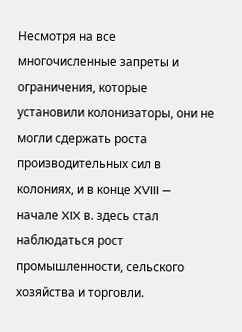Несмотря на все многочисленные запреты и ограничения, которые установили колонизаторы, они не могли сдержать роста производительных сил в колониях, и в конце XVIII — начале XIX в. здесь стал наблюдаться рост промышленности, сельского хозяйства и торговли.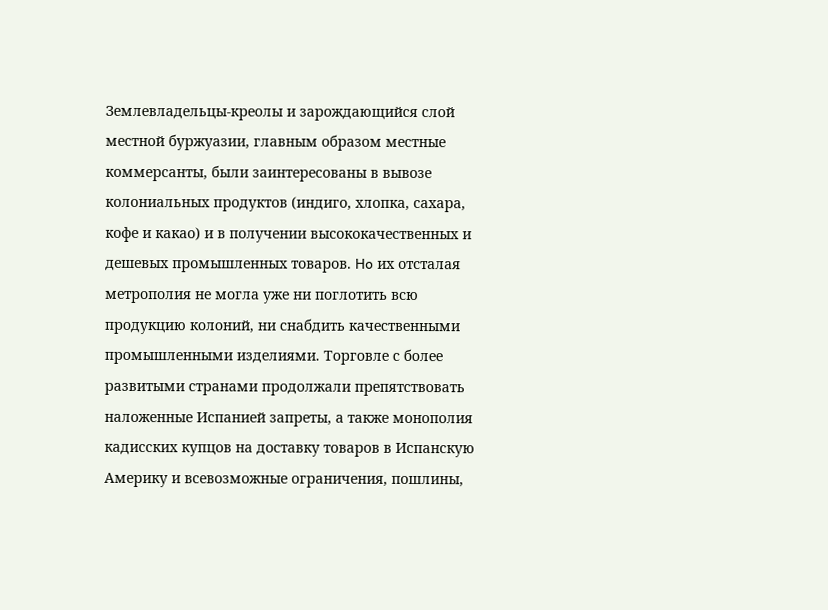Землевладельцы-креолы и зарождающийся слой местной буржуазии, главным образом местные коммерсанты, были заинтересованы в вывозе колониальных продуктов (индиго, хлопка, сахара, кофе и какао) и в получении высококачественных и дешевых промышленных товаров. Ho их отсталая метрополия не могла уже ни поглотить всю продукцию колоний, ни снабдить качественными промышленными изделиями. Торговле с более развитыми странами продолжали препятствовать наложенные Испанией запреты, а также монополия кадисских купцов на доставку товаров в Испанскую Америку и всевозможные ограничения, пошлины,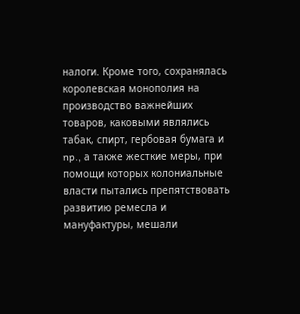налоги. Кроме того, сохранялась королевская монополия на производство важнейших товаров, каковыми являлись табак, спирт, гербовая бумага и np., а также жесткие меры, при помощи которых колониальные власти пытались препятствовать развитию ремесла и мануфактуры, мешали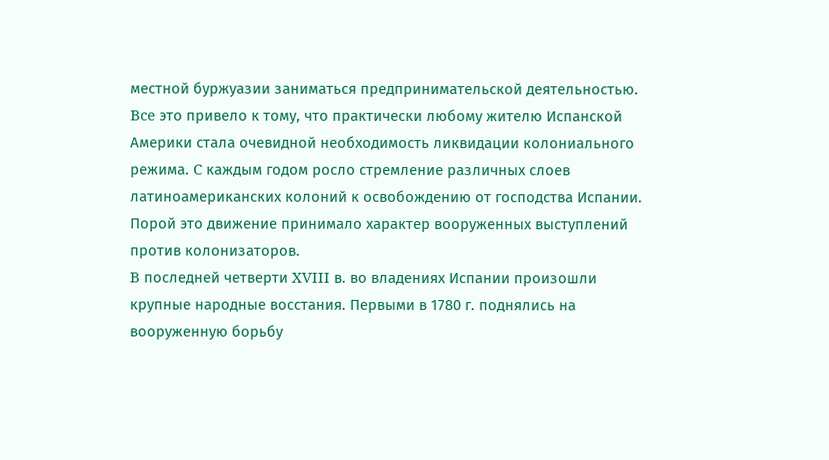местной буржуазии заниматься предпринимательской деятельностью. Bce это привело к тому, что практически любому жителю Испанской Америки стала очевидной необходимость ликвидации колониального режима. C каждым годом росло стремление различных слоев латиноамериканских колоний к освобождению от господства Испании. Порой это движение принимало характер вооруженных выступлений против колонизаторов.
B последней четверти XVIII в. во владениях Испании произошли крупные народные восстания. Первыми в 1780 г. поднялись на вооруженную борьбу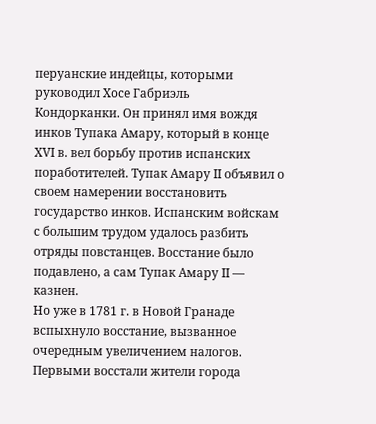перуанские индейцы, которыми руководил Xoce Габриэль
Кондорканки. Он принял имя вождя инков Тупака Амару, который в конце XVI в. вел борьбу против испанских поработителей. Тупак Амару II объявил о своем намерении восстановить государство инков. Испанским войскам с большим трудом удалось разбить отряды повстанцев. Восстание было подавлено, а сам Тупак Амару II — казнен.
Ho уже в 1781 г. в Новой Гранаде вспыхнуло восстание, вызванное очередным увеличением налогов. Первыми восстали жители города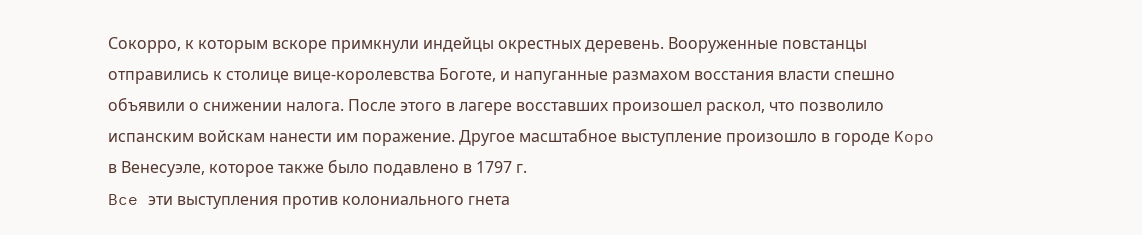Сокорро, к которым вскоре примкнули индейцы окрестных деревень. Вооруженные повстанцы отправились к столице вице-королевства Боготе, и напуганные размахом восстания власти спешно объявили о снижении налога. После этого в лагере восставших произошел раскол, что позволило испанским войскам нанести им поражение. Другое масштабное выступление произошло в городе Kopo в Венесуэле, которое также было подавлено в 1797 г.
Bce эти выступления против колониального гнета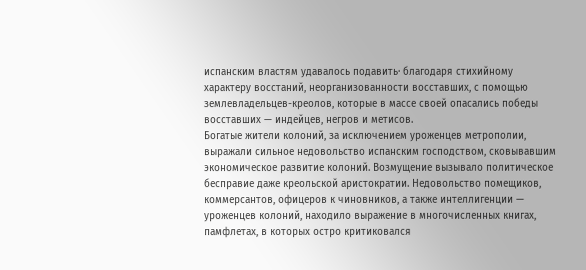испанским властям удавалось подавить· благодаря стихийному характеру восстаний, неорганизованности восставших, с помощью землевладельцев-креолов, которые в массе своей опасались победы восставших — индейцев, негров и метисов.
Богатые жители колоний, за исключением уроженцев метрополии, выражали сильное недовольство испанским господством, сковывавшим экономическое развитие колоний. Возмущение вызывало политическое бесправие даже креольской аристократии. Недовольство помещиков, коммерсантов, офицеров к чиновников, а также интеллигенции — уроженцев колоний, находило выражение в многочисленных книгах, памфлетах, в которых остро критиковался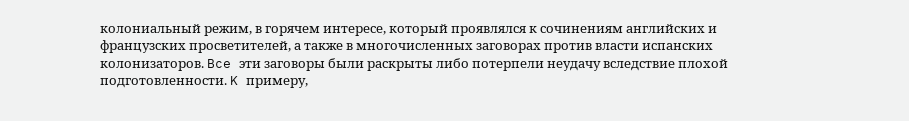колониальный режим, в горячем интересе, который проявлялся к сочинениям английских и французских просветителей, а также в многочисленных заговорах против власти испанских колонизаторов. Bce эти заговоры были раскрыты либо потерпели неудачу вследствие плохой подготовленности. K примеру,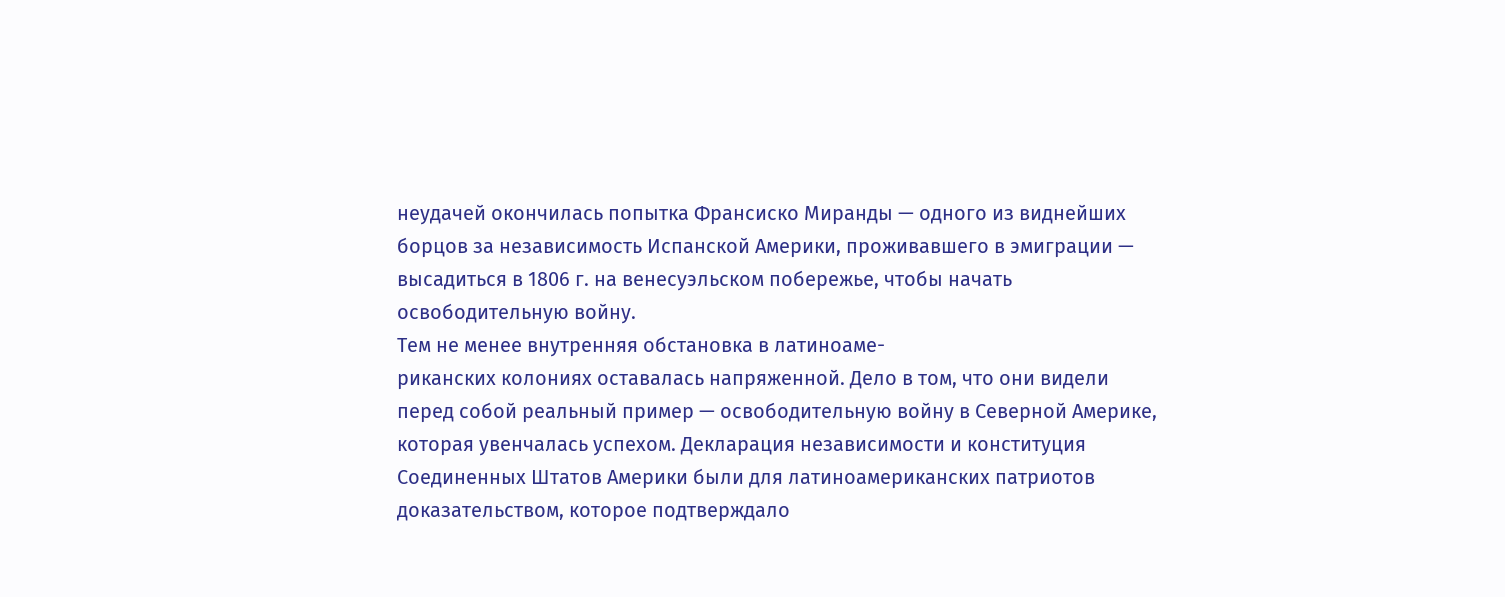неудачей окончилась попытка Франсиско Миранды — одного из виднейших борцов за независимость Испанской Америки, проживавшего в эмиграции — высадиться в 1806 г. на венесуэльском побережье, чтобы начать освободительную войну.
Тем не менее внутренняя обстановка в латиноаме-
риканских колониях оставалась напряженной. Дело в том, что они видели перед собой реальный пример — освободительную войну в Северной Америке, которая увенчалась успехом. Декларация независимости и конституция Соединенных Штатов Америки были для латиноамериканских патриотов доказательством, которое подтверждало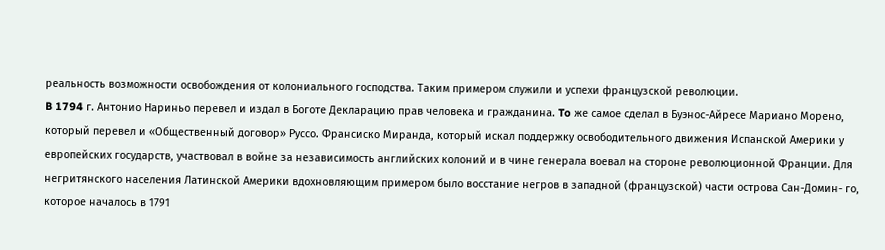реальность возможности освобождения от колониального господства. Таким примером служили и успехи французской революции.
B 1794 г. Антонио Нариньо перевел и издал в Боготе Декларацию прав человека и гражданина. To же самое сделал в Буэнос-Айресе Мариано Морено, который перевел и «Общественный договор» Руссо. Франсиско Миранда, который искал поддержку освободительного движения Испанской Америки у европейских государств, участвовал в войне за независимость английских колоний и в чине генерала воевал на стороне революционной Франции. Для негритянского населения Латинской Америки вдохновляющим примером было восстание негров в западной (французской) части острова Сан-Домин- го, которое началось в 1791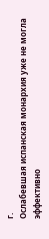г.
Ослабевшая испанская монархия уже не могла эффективно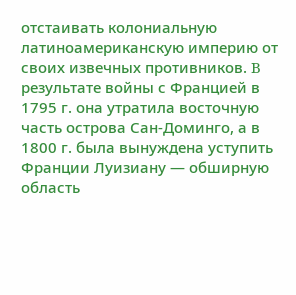отстаивать колониальную латиноамериканскую империю от своих извечных противников. B результате войны с Францией в 1795 г. она утратила восточную часть острова Сан-Доминго, а в 1800 г. была вынуждена уступить Франции Луизиану — обширную область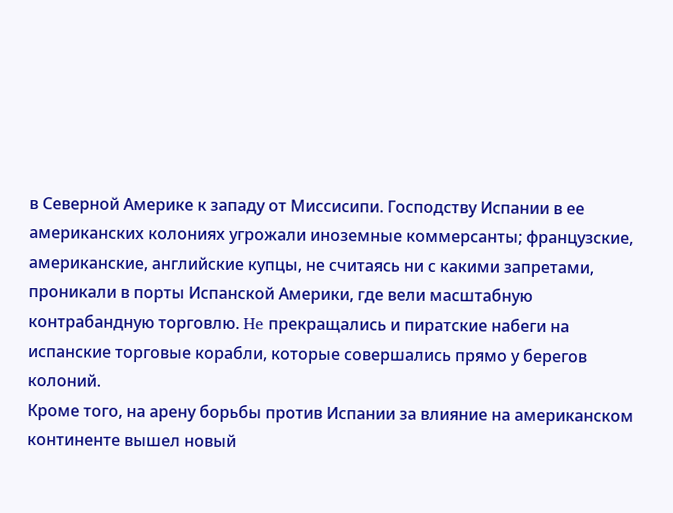в Северной Америке к западу от Миссисипи. Господству Испании в ее американских колониях угрожали иноземные коммерсанты; французские, американские, английские купцы, не считаясь ни с какими запретами, проникали в порты Испанской Америки, где вели масштабную контрабандную торговлю. He прекращались и пиратские набеги на испанские торговые корабли, которые совершались прямо у берегов колоний.
Кроме того, на арену борьбы против Испании за влияние на американском континенте вышел новый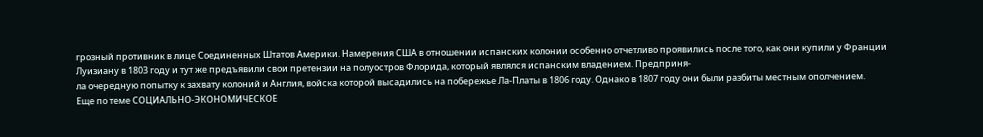грозный противник в лице Соединенных Штатов Америки. Намерения США в отношении испанских колонии особенно отчетливо проявились после того, как они купили у Франции Луизиану в 1803 году и тут же предъявили свои претензии на полуостров Флорида, который являлся испанским владением. Предприня-
ла очередную попытку к захвату колоний и Англия, войска которой высадились на побережье Ла-Платы в 1806 году. Однако в 1807 году они были разбиты местным ополчением.
Еще по теме СОЦИАЛЬНО-ЭКОНОМИЧЕСКОЕ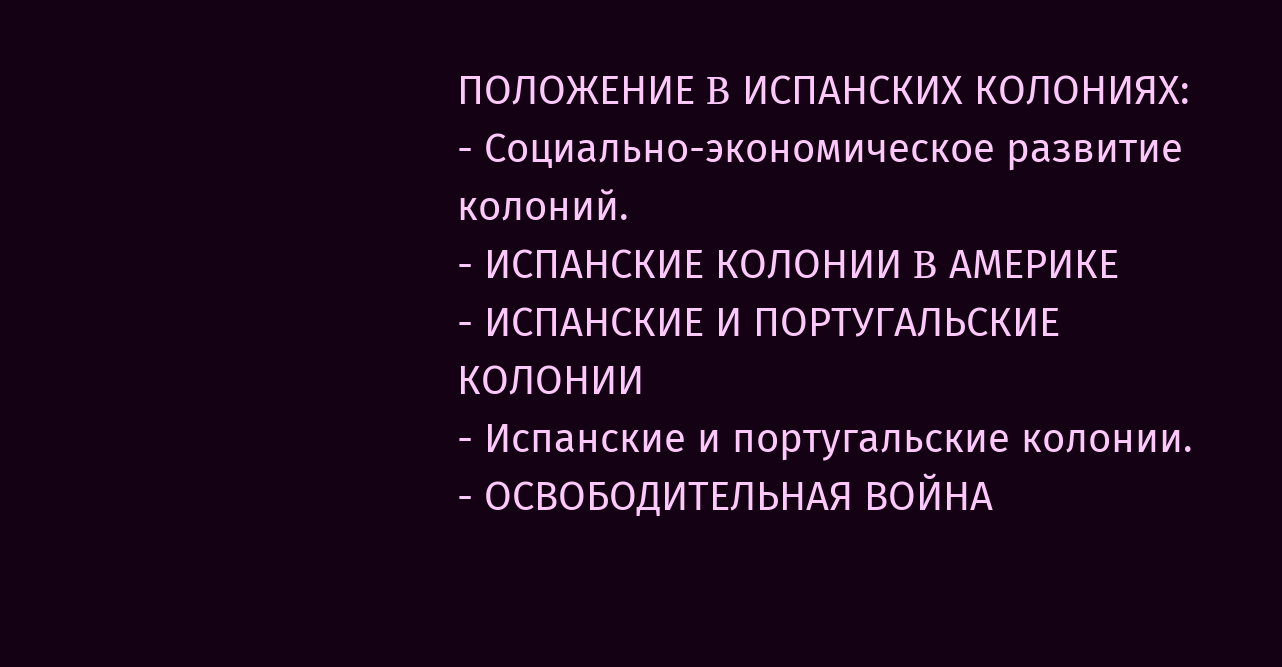ПОЛОЖЕНИЕ B ИСПАНСКИХ КОЛОНИЯХ:
- Социально-экономическое развитие колоний.
- ИСПАНСКИЕ КОЛОНИИ B АМЕРИКЕ
- ИСПАНСКИЕ И ПОРТУГАЛЬСКИЕ КОЛОНИИ
- Испанские и португальские колонии.
- ОСВОБОДИТЕЛЬНАЯ ВОЙНА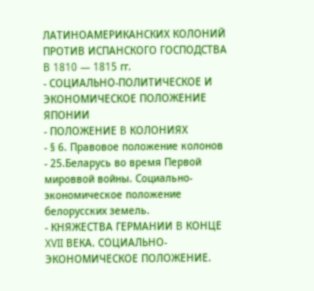ЛАТИНОАМЕРИКАНСКИХ КОЛОНИЙ ПРОТИВ ИСПАНСКОГО ГОСПОДСТВА B 1810 — 1815 гг.
- СОЦИАЛЬНО-ПОЛИТИЧЕСКОЕ И ЭКОНОМИЧЕСКОЕ ПОЛОЖЕНИЕ ЯПОНИИ
- ПОЛОЖЕНИЕ B КОЛОНИЯХ
- § 6. Правовое положение колонов
- 25.Беларусь во время Первой мироввой войны. Социально-экономическое положение белорусских земель.
- КНЯЖЕСТВА ГЕРМАНИИ B КОНЦЕ XVII ВЕКА. СОЦИАЛЬНО-ЭКОНОМИЧЕСКОЕ ПОЛОЖЕНИЕ.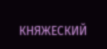КНЯЖЕСКИЙ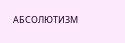АБСОЛЮТИЗМ